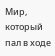Мир, который пал в ходе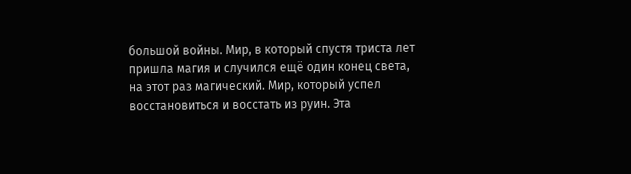большой войны. Мир, в который спустя триста лет пришла магия и случился ещё один конец света, на этот раз магический. Мир, который успел восстановиться и восстать из руин. Эта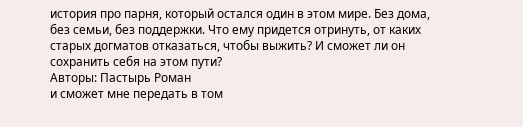история про парня, который остался один в этом мире. Без дома, без семьи, без поддержки. Что ему придется отринуть, от каких старых догматов отказаться, чтобы выжить? И сможет ли он сохранить себя на этом пути?
Авторы: Пастырь Роман
и сможет мне передать в том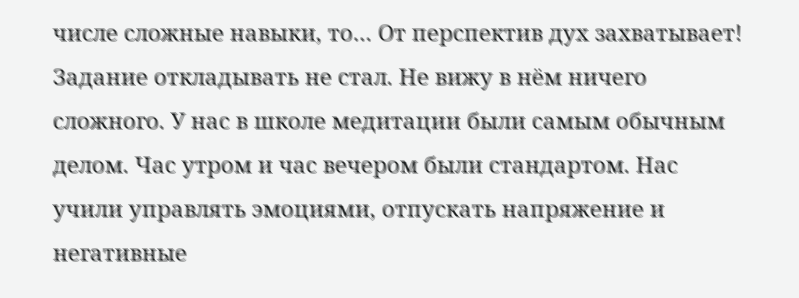числе сложные навыки, то… От перспектив дух захватывает!
Задание откладывать не стал. Не вижу в нём ничего сложного. У нас в школе медитации были самым обычным делом. Час утром и час вечером были стандартом. Нас учили управлять эмоциями, отпускать напряжение и негативные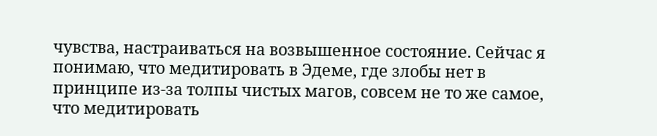чувства, настраиваться на возвышенное состояние. Сейчас я понимаю, что медитировать в Эдеме, где злобы нет в принципе из-за толпы чистых магов, совсем не то же самое, что медитировать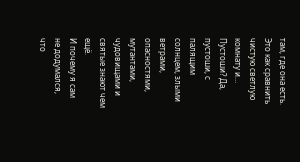там, где она есть. Это как сравнить чистую светлую комнату и… Пустоши? Да, пустоши, с палящим солнцем, злыми ветрами, опасностями, мутантами, чудовищами и святые знают чем ещё.
И почему я сам не додумался, что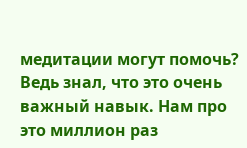медитации могут помочь? Ведь знал, что это очень важный навык. Нам про это миллион раз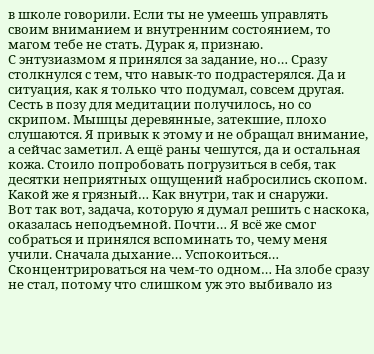в школе говорили. Если ты не умеешь управлять своим вниманием и внутренним состоянием, то магом тебе не стать. Дурак я, признаю.
С энтузиазмом я принялся за задание, но… Сразу столкнулся с тем, что навык-то подрастерялся. Да и ситуация, как я только что подумал, совсем другая. Сесть в позу для медитации получилось, но со скрипом. Мышцы деревянные, затекшие, плохо слушаются. Я привык к этому и не обращал внимание, а сейчас заметил. А ещё раны чешутся, да и остальная кожа. Стоило попробовать погрузиться в себя, так десятки неприятных ощущений набросились скопом. Какой же я грязный… Как внутри, так и снаружи.
Вот так вот, задача, которую я думал решить с наскока, оказалась неподъемной. Почти… Я всё же смог собраться и принялся вспоминать то, чему меня учили. Сначала дыхание… Успокоиться… Сконцентрироваться на чем-то одном… На злобе сразу не стал, потому что слишком уж это выбивало из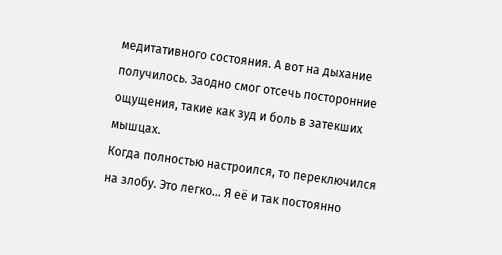медитативного состояния. А вот на дыхание получилось. Заодно смог отсечь посторонние ощущения, такие как зуд и боль в затекших мышцах.
Когда полностью настроился, то переключился на злобу. Это легко… Я её и так постоянно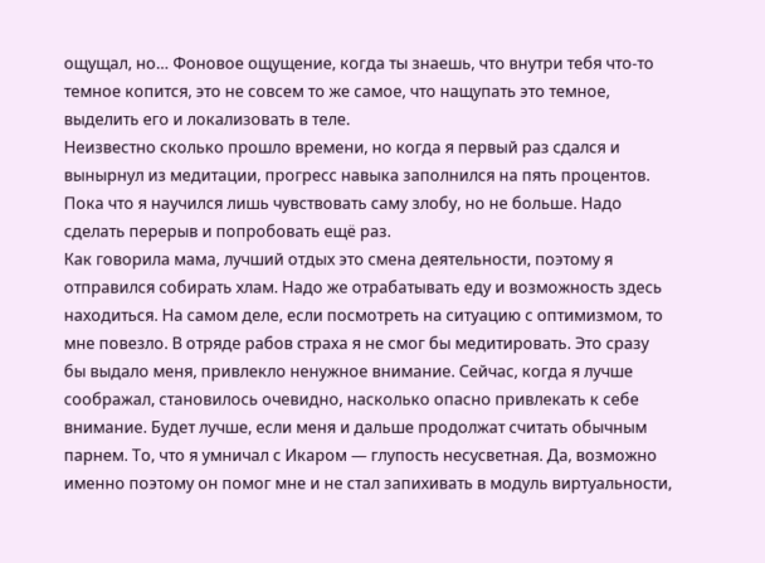ощущал, но… Фоновое ощущение, когда ты знаешь, что внутри тебя что-то темное копится, это не совсем то же самое, что нащупать это темное, выделить его и локализовать в теле.
Неизвестно сколько прошло времени, но когда я первый раз сдался и вынырнул из медитации, прогресс навыка заполнился на пять процентов. Пока что я научился лишь чувствовать саму злобу, но не больше. Надо сделать перерыв и попробовать ещё раз.
Как говорила мама, лучший отдых это смена деятельности, поэтому я отправился собирать хлам. Надо же отрабатывать еду и возможность здесь находиться. На самом деле, если посмотреть на ситуацию с оптимизмом, то мне повезло. В отряде рабов страха я не смог бы медитировать. Это сразу бы выдало меня, привлекло ненужное внимание. Сейчас, когда я лучше соображал, становилось очевидно, насколько опасно привлекать к себе внимание. Будет лучше, если меня и дальше продолжат считать обычным парнем. То, что я умничал с Икаром — глупость несусветная. Да, возможно именно поэтому он помог мне и не стал запихивать в модуль виртуальности,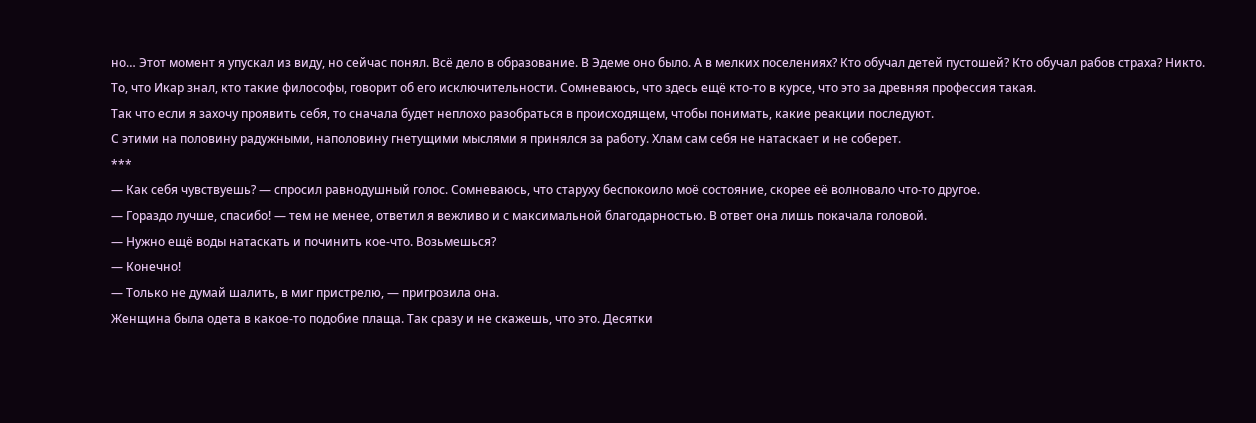но… Этот момент я упускал из виду, но сейчас понял. Всё дело в образование. В Эдеме оно было. А в мелких поселениях? Кто обучал детей пустошей? Кто обучал рабов страха? Никто. То, что Икар знал, кто такие философы, говорит об его исключительности. Сомневаюсь, что здесь ещё кто-то в курсе, что это за древняя профессия такая.
Так что если я захочу проявить себя, то сначала будет неплохо разобраться в происходящем, чтобы понимать, какие реакции последуют.
С этими на половину радужными, наполовину гнетущими мыслями я принялся за работу. Хлам сам себя не натаскает и не соберет.
***
— Как себя чувствуешь? — спросил равнодушный голос. Сомневаюсь, что старуху беспокоило моё состояние, скорее её волновало что-то другое.
— Гораздо лучше, спасибо! — тем не менее, ответил я вежливо и с максимальной благодарностью. В ответ она лишь покачала головой.
— Нужно ещё воды натаскать и починить кое-что. Возьмешься?
— Конечно!
— Только не думай шалить, в миг пристрелю, — пригрозила она.
Женщина была одета в какое-то подобие плаща. Так сразу и не скажешь, что это. Десятки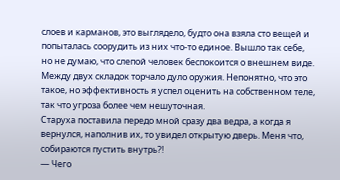слоев и карманов, это выглядело, будто она взяла сто вещей и попыталась соорудить из них что-то единое. Вышло так себе, но не думаю, что слепой человек беспокоится о внешнем виде.
Между двух складок торчало дуло оружия. Непонятно, что это такое, но эффективность я успел оценить на собственном теле, так что угроза более чем нешуточная.
Старуха поставила передо мной сразу два ведра, а когда я вернулся, наполнив их, то увидел открытую дверь. Меня что, собираются пустить внутрь?!
— Чего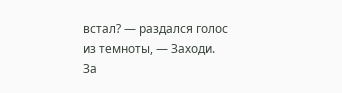встал? — раздался голос из темноты, — Заходи.
За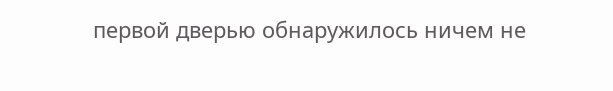первой дверью обнаружилось ничем не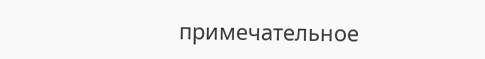примечательное